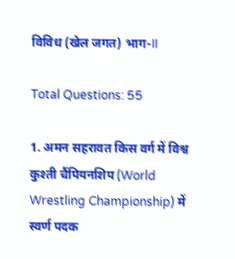विविध (खेल जगत) भाग-II

Total Questions: 55

1. अमन सहरावत किस वर्ग में विश्व कुश्ती चैंपियनशिप (World Wrestling Championship) में स्वर्ण पदक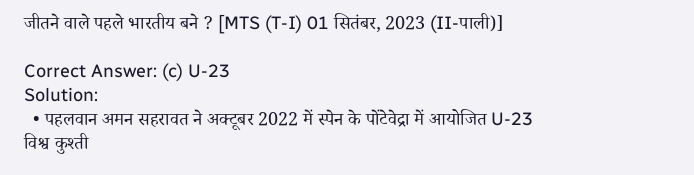जीतने वाले पहले भारतीय बने ? [MTS (T-I) 01 सितंबर, 2023 (II-पाली)]

Correct Answer: (c) U-23
Solution:
  • पहलवान अमन सहरावत ने अक्टूबर 2022 में स्पेन के पोंटेवेद्रा में आयोजित U-23 विश्व कुश्ती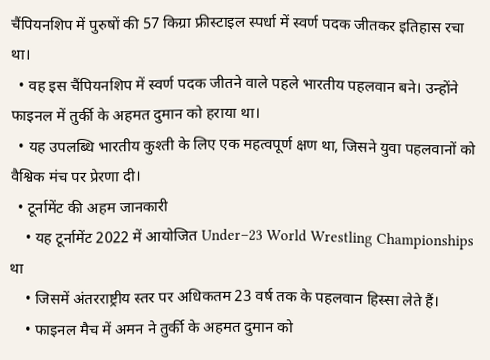चैंपियनशिप में पुरुषों की 57 किग्रा फ्रीस्टाइल स्पर्धा में स्वर्ण पदक जीतकर इतिहास रचा था।
  • वह इस चैंपियनशिप में स्वर्ण पदक जीतने वाले पहले भारतीय पहलवान बने। उन्होंने फाइनल में तुर्की के अहमत दुमान को हराया था।
  • यह उपलब्धि भारतीय कुश्ती के लिए एक महत्वपूर्ण क्षण था, जिसने युवा पहलवानों को वैश्विक मंच पर प्रेरणा दी।
  • टूर्नामेंट की अहम जानकारी
    • यह टूर्नामेंट 2022 में आयोजित Under–23 World Wrestling Championships था
    • जिसमें अंतरराष्ट्रीय स्तर पर अधिकतम 23 वर्ष तक के पहलवान हिस्सा लेते हैं।
    • फाइनल मैच में अमन ने तुर्की के अहमत दुमान को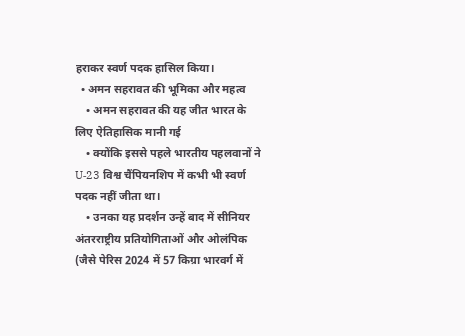हराकर स्वर्ण पदक हासिल किया।
  • अमन सहरावत की भूमिका और महत्व
    • अमन सहरावत की यह जीत भारत के लिए ऐतिहासिक मानी गई
    • क्योंकि इससे पहले भारतीय पहलवानों ने U‑23 विश्व चैंपियनशिप में कभी भी स्वर्ण पदक नहीं जीता था।
    • उनका यह प्रदर्शन उन्हें बाद में सीनियर अंतरराष्ट्रीय प्रतियोगिताओं और ओलंपिक (जैसे पेरिस 2024 में 57 किग्रा भारवर्ग में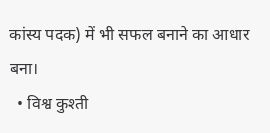कांस्य पदक) में भी सफल बनाने का आधार बना।
  • विश्व कुश्ती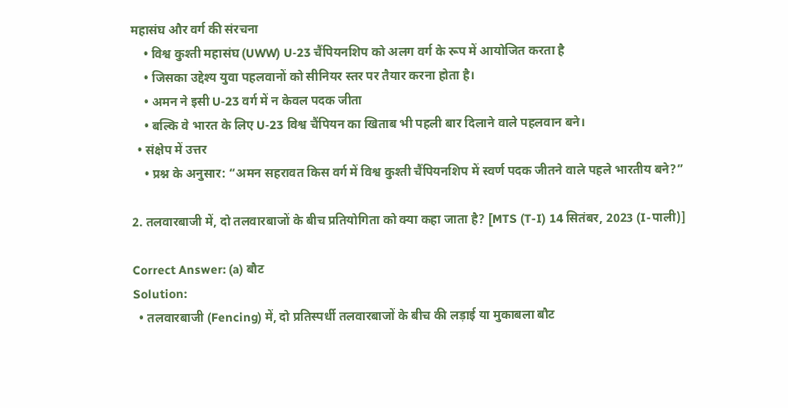महासंघ और वर्ग की संरचना
    • विश्व कुश्ती महासंघ (UWW) U‑23 चैंपियनशिप को अलग वर्ग के रूप में आयोजित करता है
    • जिसका उद्देश्य युवा पहलवानों को सीनियर स्तर पर तैयार करना होता है।
    • अमन ने इसी U‑23 वर्ग में न केवल पदक जीता
    • बल्कि वे भारत के लिए U‑23 विश्व चैंपियन का खिताब भी पहली बार दिलाने वाले पहलवान बने।
  • संक्षेप में उत्तर
    • प्रश्न के अनुसार: “अमन सहरावत किस वर्ग में विश्व कुश्ती चैंपियनशिप में स्वर्ण पदक जीतने वाले पहले भारतीय बने?”

2. तलवारबाजी में, दो तलवारबाजों के बीच प्रतियोगिता को क्या कहा जाता है? [MTS (T-I) 14 सितंबर, 2023 (I-पाली)]

Correct Answer: (a) बौट
Solution:
  • तलवारबाजी (Fencing) में, दो प्रतिस्पर्धी तलवारबाजों के बीच की लड़ाई या मुकाबला बौट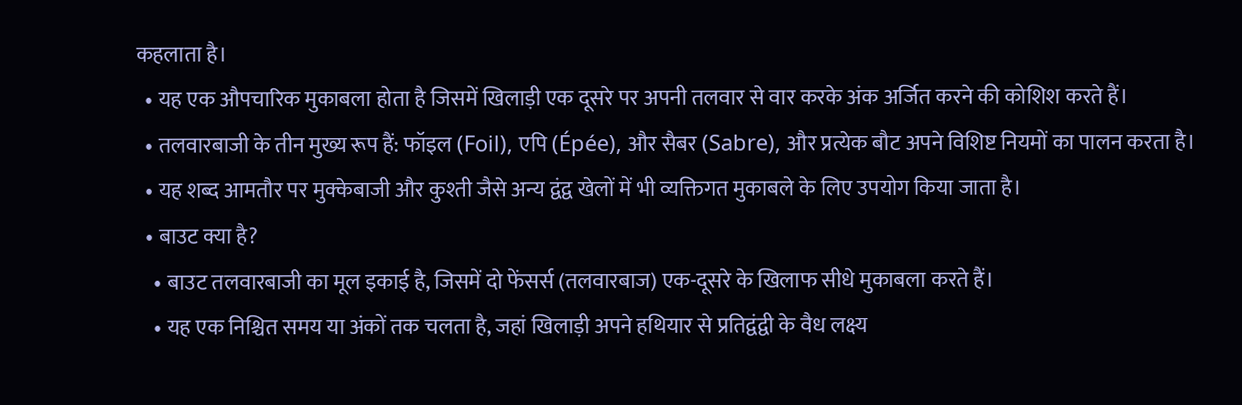कहलाता है।
  • यह एक औपचारिक मुकाबला होता है जिसमें खिलाड़ी एक दूसरे पर अपनी तलवार से वार करके अंक अर्जित करने की कोशिश करते हैं।
  • तलवारबाजी के तीन मुख्य रूप हैं: फॉइल (Foil), एपि (Épée), और सैबर (Sabre), और प्रत्येक बौट अपने विशिष्ट नियमों का पालन करता है।
  • यह शब्द आमतौर पर मुक्केबाजी और कुश्ती जैसे अन्य द्वंद्व खेलों में भी व्यक्तिगत मुकाबले के लिए उपयोग किया जाता है।
  • बाउट क्या है?
    • बाउट तलवारबाजी का मूल इकाई है, जिसमें दो फेंसर्स (तलवारबाज) एक-दूसरे के खिलाफ सीधे मुकाबला करते हैं।
    • यह एक निश्चित समय या अंकों तक चलता है, जहां खिलाड़ी अपने हथियार से प्रतिद्वंद्वी के वैध लक्ष्य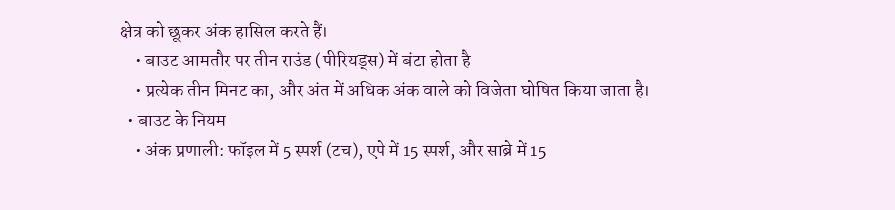क्षेत्र को छूकर अंक हासिल करते हैं।
    • बाउट आमतौर पर तीन राउंड (पीरियड्स) में बंटा होता है
    • प्रत्येक तीन मिनट का, और अंत में अधिक अंक वाले को विजेता घोषित किया जाता है।
  • बाउट के नियम
    • अंक प्रणाली: फॉइल में 5 स्पर्श (टच), एपे में 15 स्पर्श, और साब्रे में 15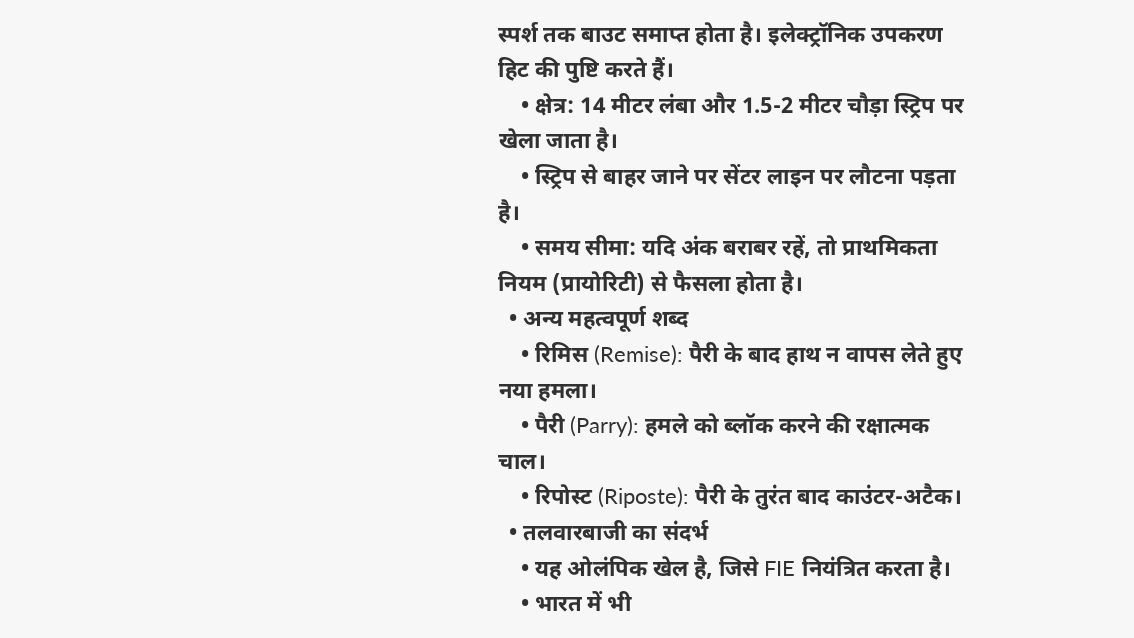स्पर्श तक बाउट समाप्त होता है। इलेक्ट्रॉनिक उपकरण हिट की पुष्टि करते हैं।
    • क्षेत्र: 14 मीटर लंबा और 1.5-2 मीटर चौड़ा स्ट्रिप पर खेला जाता है।
    • स्ट्रिप से बाहर जाने पर सेंटर लाइन पर लौटना पड़ता है।
    • समय सीमा: यदि अंक बराबर रहें, तो प्राथमिकता नियम (प्रायोरिटी) से फैसला होता है।
  • अन्य महत्वपूर्ण शब्द
    • रिमिस (Remise): पैरी के बाद हाथ न वापस लेते हुए नया हमला।
    • पैरी (Parry): हमले को ब्लॉक करने की रक्षात्मक चाल।
    • रिपोस्ट (Riposte): पैरी के तुरंत बाद काउंटर-अटैक।
  • तलवारबाजी का संदर्भ
    • यह ओलंपिक खेल है, जिसे FIE नियंत्रित करता है।
    • भारत में भी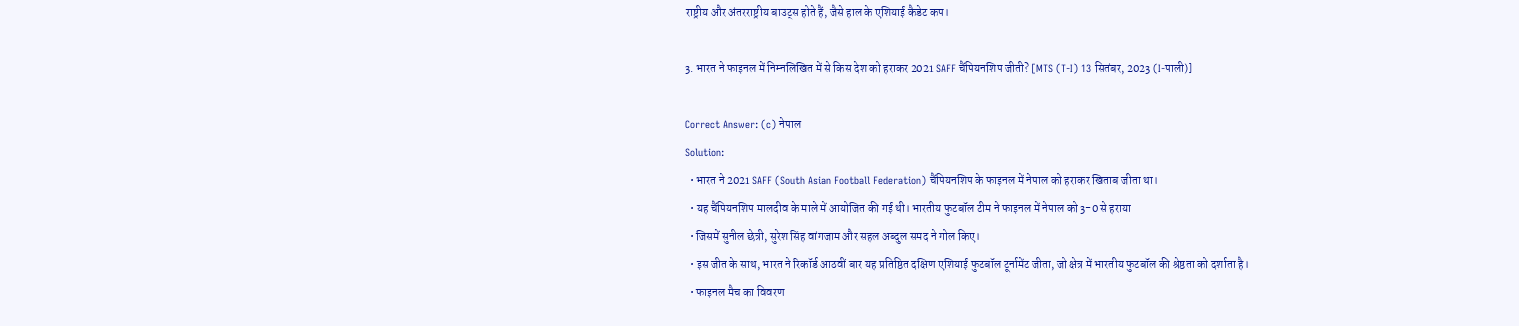राष्ट्रीय और अंतरराष्ट्रीय बाउट्स होते हैं, जैसे हाल के एशियाई कैडेट कप।

3. भारत ने फाइनल में निम्नलिखित में से किस देश को हराकर 2021 SAFF चैंपियनशिप जीती? [MTS (T-I) 13 सितंबर, 2023 (I-पाली)]

Correct Answer: (c) नेपाल
Solution:
  • भारत ने 2021 SAFF (South Asian Football Federation) चैंपियनशिप के फाइनल में नेपाल को हराकर खिताब जीता था।
  • यह चैंपियनशिप मालदीव के माले में आयोजित की गई थी। भारतीय फुटबॉल टीम ने फाइनल में नेपाल को 3-0 से हराया
  • जिसमें सुनील छेत्री, सुरेश सिंह वांगजाम और सहल अब्दुल समद ने गोल किए।
  • इस जीत के साथ, भारत ने रिकॉर्ड आठवीं बार यह प्रतिष्ठित दक्षिण एशियाई फुटबॉल टूर्नामेंट जीता, जो क्षेत्र में भारतीय फुटबॉल की श्रेष्ठता को दर्शाता है।
  • फाइनल मैच का विवरण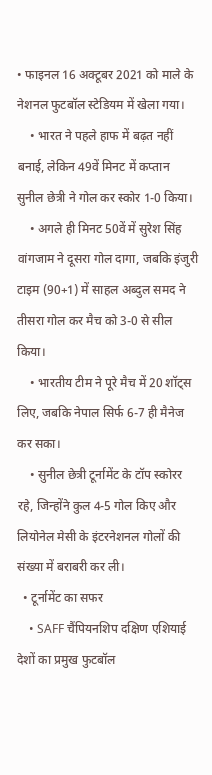• फाइनल 16 अक्टूबर 2021 को माले के नेशनल फुटबॉल स्टेडियम में खेला गया।
    • भारत ने पहले हाफ में बढ़त नहीं बनाई, लेकिन 49वें मिनट में कप्तान सुनील छेत्री ने गोल कर स्कोर 1-0 किया।
    • अगले ही मिनट 50वें में सुरेश सिंह वांगजाम ने दूसरा गोल दागा, जबकि इंजुरी टाइम (90+1) में साहल अब्दुल समद ने तीसरा गोल कर मैच को 3-0 से सील किया।
    • भारतीय टीम ने पूरे मैच में 20 शॉट्स लिए, जबकि नेपाल सिर्फ 6-7 ही मैनेज कर सका।
    • सुनील छेत्री टूर्नामेंट के टॉप स्कोरर रहे, जिन्होंने कुल 4-5 गोल किए और लियोनेल मेसी के इंटरनेशनल गोलों की संख्या में बराबरी कर ली।
  • टूर्नामेंट का सफर
    • SAFF चैंपियनशिप दक्षिण एशियाई देशों का प्रमुख फुटबॉल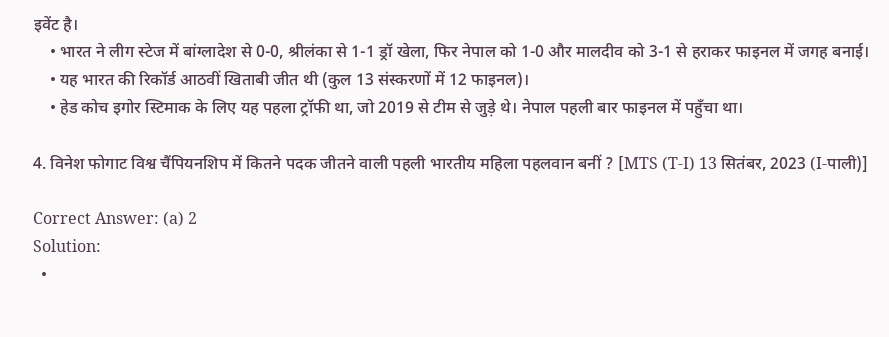इवेंट है।
    • भारत ने लीग स्टेज में बांग्लादेश से 0-0, श्रीलंका से 1-1 ड्रॉ खेला, फिर नेपाल को 1-0 और मालदीव को 3-1 से हराकर फाइनल में जगह बनाई।
    • यह भारत की रिकॉर्ड आठवीं खिताबी जीत थी (कुल 13 संस्करणों में 12 फाइनल)।
    • हेड कोच इगोर स्टिमाक के लिए यह पहला ट्रॉफी था, जो 2019 से टीम से जुड़े थे। नेपाल पहली बार फाइनल में पहुँचा था।

4. विनेश फोगाट विश्व चैंपियनशिप में कितने पदक जीतने वाली पहली भारतीय महिला पहलवान बनीं ? [MTS (T-I) 13 सितंबर, 2023 (I-पाली)]

Correct Answer: (a) 2
Solution:
  •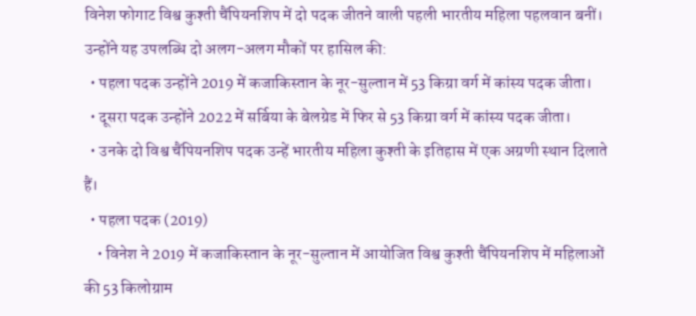विनेश फोगाट विश्व कुश्ती चैंपियनशिप में दो पदक जीतने वाली पहली भारतीय महिला पहलवान बनीं। उन्होंने यह उपलब्धि दो अलग-अलग मौकों पर हासिल की:
  • पहला पदक उन्होंने 2019 में कजाकिस्तान के नूर-सुल्तान में 53 किग्रा वर्ग में कांस्य पदक जीता।
  • दूसरा पदक उन्होंने 2022 में सर्बिया के बेलग्रेड में फिर से 53 किग्रा वर्ग में कांस्य पदक जीता।
  • उनके दो विश्व चैंपियनशिप पदक उन्हें भारतीय महिला कुश्ती के इतिहास में एक अग्रणी स्थान दिलाते हैं।
  • पहला पदक (2019)
    • विनेश ने 2019 में कजाकिस्तान के नूर-सुल्तान में आयोजित विश्व कुश्ती चैंपियनशिप में महिलाओं की 53 किलोग्राम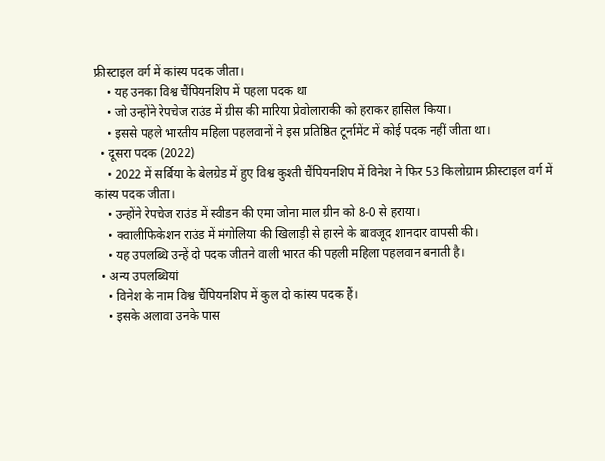फ्रीस्टाइल वर्ग में कांस्य पदक जीता।
    • यह उनका विश्व चैंपियनशिप में पहला पदक था
    • जो उन्होंने रेपचेज राउंड में ग्रीस की मारिया प्रेवोलाराकी को हराकर हासिल किया।
    • इससे पहले भारतीय महिला पहलवानों ने इस प्रतिष्ठित टूर्नामेंट में कोई पदक नहीं जीता था।
  • दूसरा पदक (2022)
    • 2022 में सर्बिया के बेलग्रेड में हुए विश्व कुश्ती चैंपियनशिप में विनेश ने फिर 53 किलोग्राम फ्रीस्टाइल वर्ग में कांस्य पदक जीता।
    • उन्होंने रेपचेज राउंड में स्वीडन की एमा जोना माल ग्रीन को 8-0 से हराया।
    • क्वालीफिकेशन राउंड में मंगोलिया की खिलाड़ी से हारने के बावजूद शानदार वापसी की।
    • यह उपलब्धि उन्हें दो पदक जीतने वाली भारत की पहली महिला पहलवान बनाती है।
  • अन्य उपलब्धियां
    • विनेश के नाम विश्व चैंपियनशिप में कुल दो कांस्य पदक हैं।
    • इसके अलावा उनके पास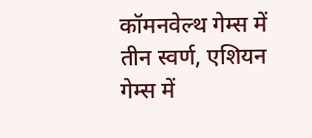कॉमनवेल्थ गेम्स में तीन स्वर्ण, एशियन गेम्स में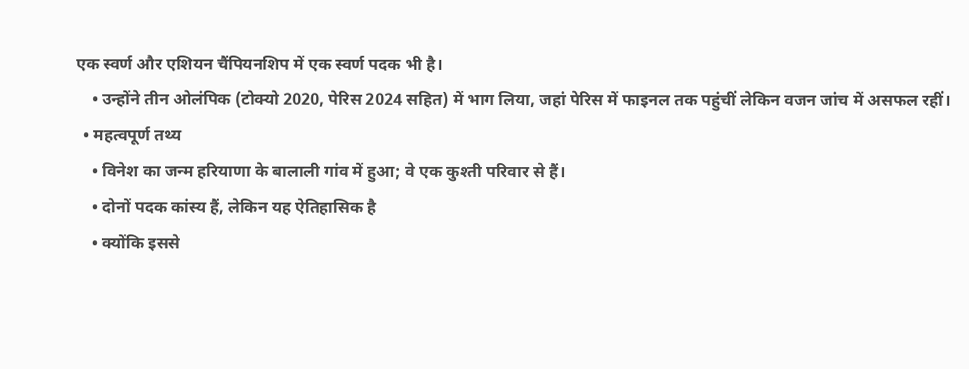एक स्वर्ण और एशियन चैंपियनशिप में एक स्वर्ण पदक भी है।
    • उन्होंने तीन ओलंपिक (टोक्यो 2020, पेरिस 2024 सहित) में भाग लिया, जहां पेरिस में फाइनल तक पहुंचीं लेकिन वजन जांच में असफल रहीं।
  • महत्वपूर्ण तथ्य
    • विनेश का जन्म हरियाणा के बालाली गांव में हुआ; वे एक कुश्ती परिवार से हैं।
    • दोनों पदक कांस्य हैं, लेकिन यह ऐतिहासिक है
    • क्योंकि इससे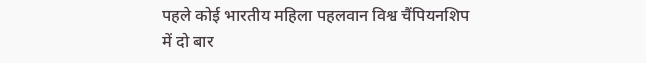पहले कोई भारतीय महिला पहलवान विश्व चैंपियनशिप में दो बार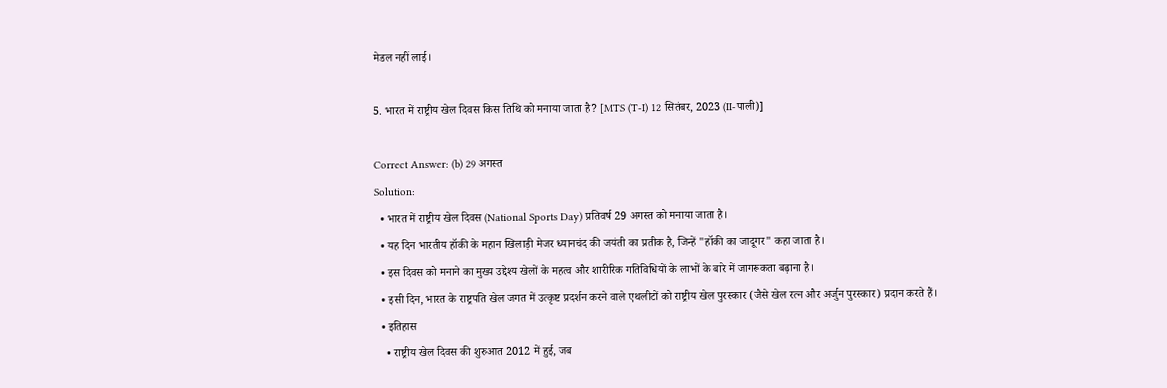मेडल नहीं लाई।

5. भारत में राष्ट्रीय खेल दिवस किस तिथि को मनाया जाता है? [MTS (T-I) 12 सितंबर, 2023 (II-पाली)]

Correct Answer: (b) 29 अगस्त
Solution:
  • भारत में राष्ट्रीय खेल दिवस (National Sports Day) प्रतिवर्ष 29 अगस्त को मनाया जाता है।
  • यह दिन भारतीय हॉकी के महान खिलाड़ी मेजर ध्यानचंद की जयंती का प्रतीक है, जिन्हें "हॉकी का जादूगर" कहा जाता है।
  • इस दिवस को मनाने का मुख्य उद्देश्य खेलों के महत्व और शारीरिक गतिविधियों के लाभों के बारे में जागरूकता बढ़ाना है।
  • इसी दिन, भारत के राष्ट्रपति खेल जगत में उत्कृष्ट प्रदर्शन करने वाले एथलीटों को राष्ट्रीय खेल पुरस्कार (जैसे खेल रत्न और अर्जुन पुरस्कार) प्रदान करते हैं।
  • इतिहास
    • राष्ट्रीय खेल दिवस की शुरुआत 2012 में हुई, जब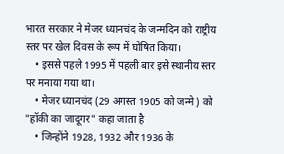भारत सरकार ने मेजर ध्यानचंद के जन्मदिन को राष्ट्रीय स्तर पर खेल दिवस के रूप में घोषित किया।
    • इससे पहले 1995 में पहली बार इसे स्थानीय स्तर पर मनाया गया था।
    • मेजर ध्यानचंद (29 अगस्त 1905 को जन्मे) को "हॉकी का जादूगर" कहा जाता है
    • जिन्होंने 1928, 1932 और 1936 के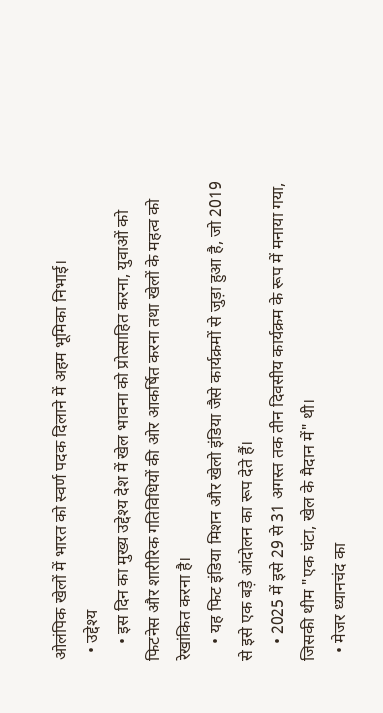ओलंपिक खेलों में भारत को स्वर्ण पदक दिलाने में अहम भूमिका निभाई।
  • उद्देश्य
    • इस दिन का मुख्य उद्देश्य देश में खेल भावना को प्रोत्साहित करना, युवाओं को फिटनेस और शारीरिक गतिविधियों की ओर आकर्षित करना तथा खेलों के महत्व को रेखांकित करना है।
    • यह फिट इंडिया मिशन और खेलो इंडिया जैसे कार्यक्रमों से जुड़ा हुआ है, जो 2019 से इसे एक बड़े आंदोलन का रूप देते हैं।
    • 2025 में इसे 29 से 31 अगस्त तक तीन दिवसीय कार्यक्रम के रूप में मनाया गया, जिसकी थीम "एक घंटा, खेल के मैदान में" थी।
  • मेजर ध्यानचंद का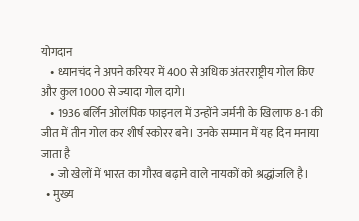योगदान
    • ध्यानचंद ने अपने करियर में 400 से अधिक अंतरराष्ट्रीय गोल किए और कुल 1000 से ज्यादा गोल दागे।
    • 1936 बर्लिन ओलंपिक फाइनल में उन्होंने जर्मनी के खिलाफ 8-1 की जीत में तीन गोल कर शीर्ष स्कोरर बने। उनके सम्मान में यह दिन मनाया जाता है
    • जो खेलों में भारत का गौरव बढ़ाने वाले नायकों को श्रद्धांजलि है।
  • मुख्य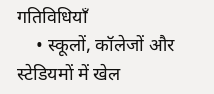गतिविधियाँ
    • स्कूलों, कॉलेजों और स्टेडियमों में खेल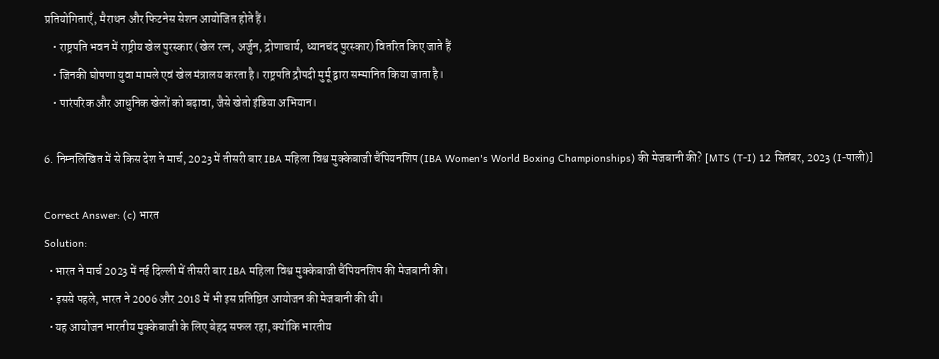प्रतियोगिताएँ, मैराथन और फिटनेस सेशन आयोजित होते हैं।
    • राष्ट्रपति भवन में राष्ट्रीय खेल पुरस्कार (खेल रत्न, अर्जुन, द्रोणाचार्य, ध्यानचंद पुरस्कार) वितरित किए जाते हैं
    • जिनकी घोषणा युवा मामले एवं खेल मंत्रालय करता है। राष्ट्रपति द्रौपदी मुर्मू द्वारा सम्मानित किया जाता है।
    • पारंपरिक और आधुनिक खेलों को बढ़ावा, जैसे खेतो इंडिया अभियान।

6. निम्नलिखित में से किस देश ने मार्च, 2023 में तीसरी बार IBA महिला विश्व मुक्केबाजी चैंपियनशिप (IBA Women's World Boxing Championships) की मेजबानी की? [MTS (T-I) 12 सितंबर, 2023 (I-पाली)]

Correct Answer: (c) भारत
Solution:
  • भारत ने मार्च 2023 में नई दिल्ली में तीसरी बार IBA महिला विश्व मुक्केबाजी चैंपियनशिप की मेजबानी की।
  • इससे पहले, भारत ने 2006 और 2018 में भी इस प्रतिष्ठित आयोजन की मेजबानी की थी।
  • यह आयोजन भारतीय मुक्केबाजी के लिए बेहद सफल रहा, क्योंकि भारतीय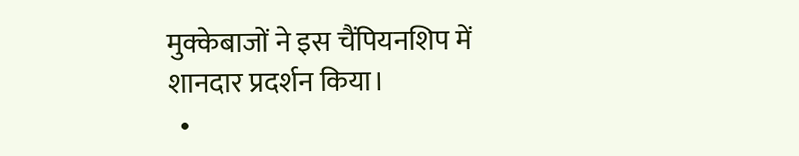मुक्केबाजों ने इस चैंपियनशिप में शानदार प्रदर्शन किया।
  •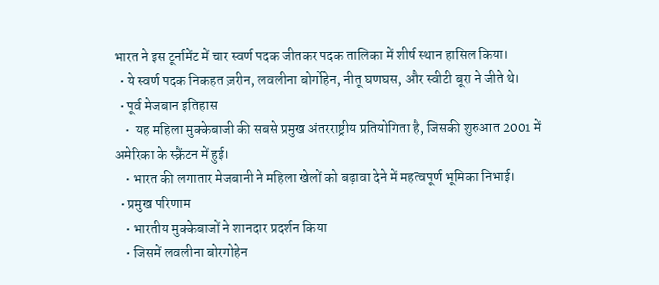भारत ने इस टूर्नामेंट में चार स्वर्ण पदक जीतकर पदक तालिका में शीर्ष स्थान हासिल किया।
  • ये स्वर्ण पदक निकहत ज़रीन, लवलीना बोर्गोहेन, नीतू घणघस, और स्वीटी बूरा ने जीते थे।
  • पूर्व मेजबान इतिहास
    •  यह महिला मुक्केबाजी की सबसे प्रमुख अंतरराष्ट्रीय प्रतियोगिता है, जिसकी शुरुआत 2001 में अमेरिका के स्क्रैंटन में हुई।
    • भारत की लगातार मेजबानी ने महिला खेलों को बढ़ावा देने में महत्वपूर्ण भूमिका निभाई।
  • प्रमुख परिणाम
    • भारतीय मुक्केबाजों ने शानदार प्रदर्शन किया
    • जिसमें लवलीना बोरगोहेन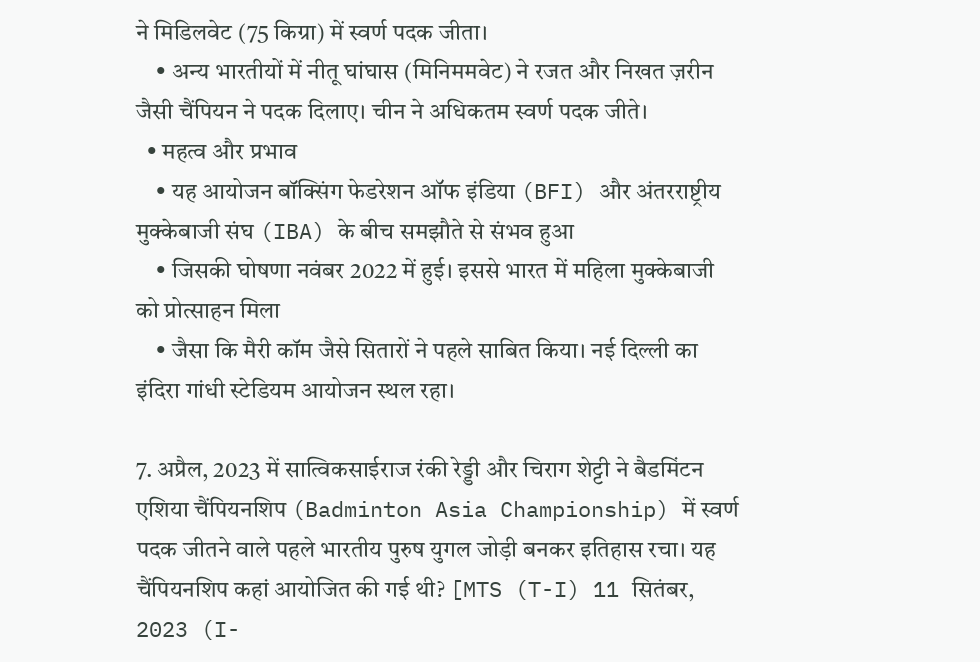ने मिडिलवेट (75 किग्रा) में स्वर्ण पदक जीता।
    • अन्य भारतीयों में नीतू घांघास (मिनिममवेट) ने रजत और निखत ज़रीन जैसी चैंपियन ने पदक दिलाए। चीन ने अधिकतम स्वर्ण पदक जीते।
  • महत्व और प्रभाव
    • यह आयोजन बॉक्सिंग फेडरेशन ऑफ इंडिया (BFI) और अंतरराष्ट्रीय मुक्केबाजी संघ (IBA) के बीच समझौते से संभव हुआ
    • जिसकी घोषणा नवंबर 2022 में हुई। इससे भारत में महिला मुक्केबाजी को प्रोत्साहन मिला
    • जैसा कि मैरी कॉम जैसे सितारों ने पहले साबित किया। नई दिल्ली का इंदिरा गांधी स्टेडियम आयोजन स्थल रहा।

7. अप्रैल, 2023 में सात्विकसाईराज रंकी रेड्डी और चिराग शेट्टी ने बैडमिंटन एशिया चैंपियनशिप (Badminton Asia Championship) में स्वर्ण पदक जीतने वाले पहले भारतीय पुरुष युगल जोड़ी बनकर इतिहास रचा। यह चैंपियनशिप कहां आयोजित की गई थी? [MTS (T-I) 11 सितंबर, 2023 (I-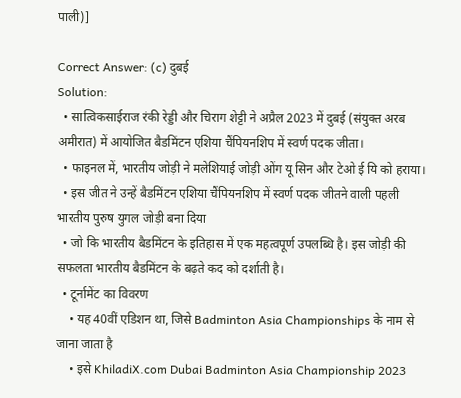पाली)]

Correct Answer: (c) दुबई
Solution:
  • सात्विकसाईराज रंकी रेड्डी और चिराग शेट्टी ने अप्रैल 2023 में दुबई (संयुक्त अरब अमीरात) में आयोजित बैडमिंटन एशिया चैंपियनशिप में स्वर्ण पदक जीता।
  • फाइनल में, भारतीय जोड़ी ने मलेशियाई जोड़ी ओंग यू सिन और टेओ ई यि को हराया।
  • इस जीत ने उन्हें बैडमिंटन एशिया चैंपियनशिप में स्वर्ण पदक जीतने वाली पहली भारतीय पुरुष युगल जोड़ी बना दिया
  • जो कि भारतीय बैडमिंटन के इतिहास में एक महत्वपूर्ण उपलब्धि है। इस जोड़ी की सफलता भारतीय बैडमिंटन के बढ़ते कद को दर्शाती है।
  • टूर्नामेंट का विवरण
    • यह 40वीं एडिशन था, जिसे Badminton Asia Championships के नाम से जाना जाता है
    • इसे KhiladiX.com Dubai Badminton Asia Championship 2023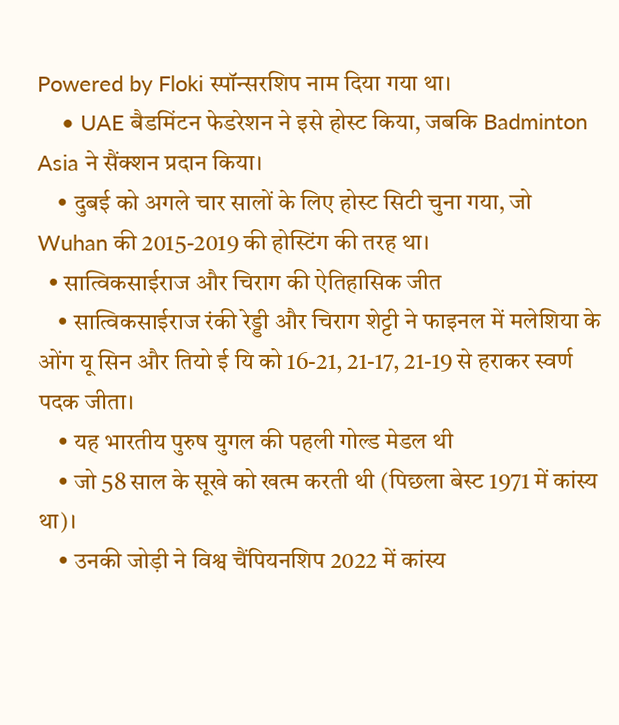Powered by Floki स्पॉन्सरशिप नाम दिया गया था।
    • UAE बैडमिंटन फेडरेशन ने इसे होस्ट किया, जबकि Badminton Asia ने सैंक्शन प्रदान किया।
    • दुबई को अगले चार सालों के लिए होस्ट सिटी चुना गया, जो Wuhan की 2015-2019 की होस्टिंग की तरह था।
  • सात्विकसाईराज और चिराग की ऐतिहासिक जीत
    • सात्विकसाईराज रंकी रेड्डी और चिराग शेट्टी ने फाइनल में मलेशिया के ओंग यू सिन और तियो ई यि को 16-21, 21-17, 21-19 से हराकर स्वर्ण पदक जीता।
    • यह भारतीय पुरुष युगल की पहली गोल्ड मेडल थी
    • जो 58 साल के सूखे को खत्म करती थी (पिछला बेस्ट 1971 में कांस्य था)।
    • उनकी जोड़ी ने विश्व चैंपियनशिप 2022 में कांस्य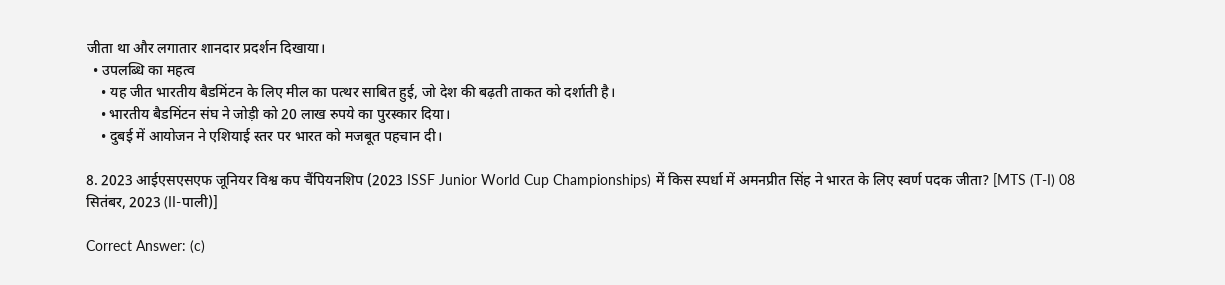जीता था और लगातार शानदार प्रदर्शन दिखाया।
  • उपलब्धि का महत्व
    • यह जीत भारतीय बैडमिंटन के लिए मील का पत्थर साबित हुई, जो देश की बढ़ती ताकत को दर्शाती है।
    • भारतीय बैडमिंटन संघ ने जोड़ी को 20 लाख रुपये का पुरस्कार दिया।
    • दुबई में आयोजन ने एशियाई स्तर पर भारत को मजबूत पहचान दी।

8. 2023 आईएसएसएफ जूनियर विश्व कप चैंपियनशिप (2023 ISSF Junior World Cup Championships) में किस स्पर्धा में अमनप्रीत सिंह ने भारत के लिए स्वर्ण पदक जीता? [MTS (T-I) 08 सितंबर, 2023 (II-पाली)]

Correct Answer: (c)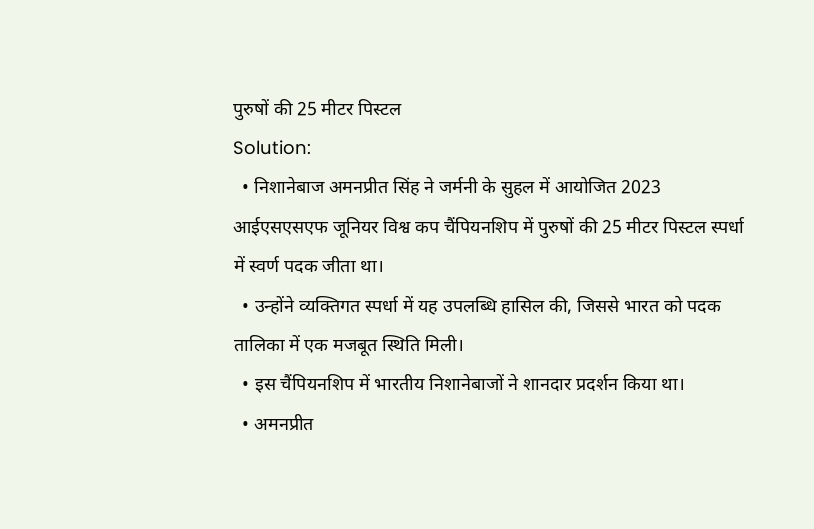पुरुषों की 25 मीटर पिस्टल
Solution:
  • निशानेबाज अमनप्रीत सिंह ने जर्मनी के सुहल में आयोजित 2023 आईएसएसएफ जूनियर विश्व कप चैंपियनशिप में पुरुषों की 25 मीटर पिस्टल स्पर्धा में स्वर्ण पदक जीता था।
  • उन्होंने व्यक्तिगत स्पर्धा में यह उपलब्धि हासिल की, जिससे भारत को पदक तालिका में एक मजबूत स्थिति मिली।
  • इस चैंपियनशिप में भारतीय निशानेबाजों ने शानदार प्रदर्शन किया था।
  • अमनप्रीत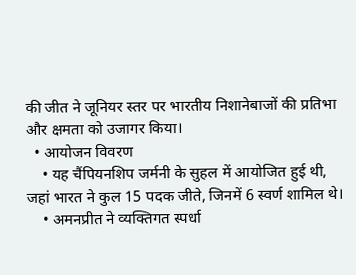की जीत ने जूनियर स्तर पर भारतीय निशानेबाजों की प्रतिभा और क्षमता को उजागर किया।
  • आयोजन विवरण
    • यह चैंपियनशिप जर्मनी के सुहल में आयोजित हुई थी, जहां भारत ने कुल 15 पदक जीते, जिनमें 6 स्वर्ण शामिल थे।
    • अमनप्रीत ने व्यक्तिगत स्पर्धा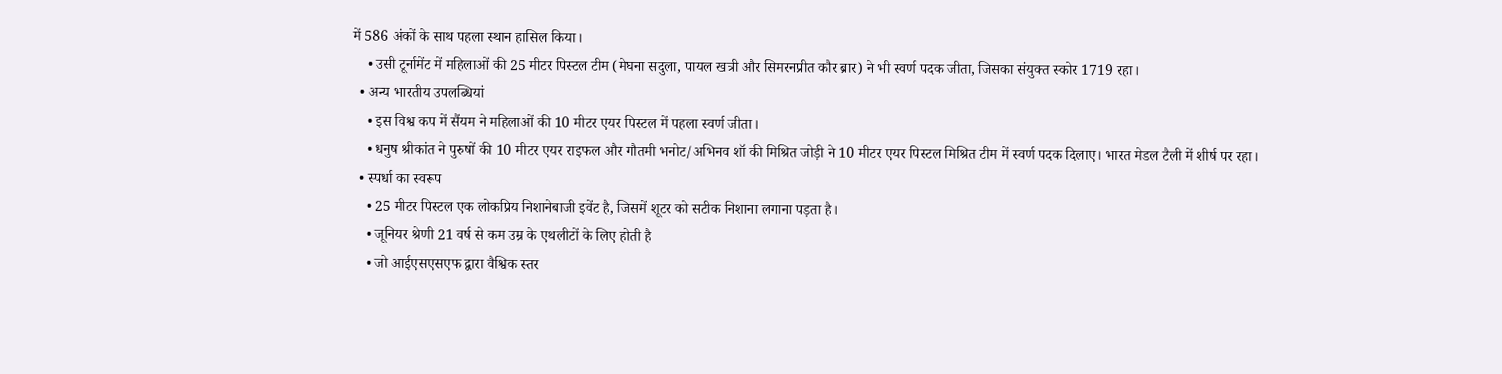में 586 अंकों के साथ पहला स्थान हासिल किया।
    • उसी टूर्नामेंट में महिलाओं की 25 मीटर पिस्टल टीम (मेघना सदुला, पायल खत्री और सिमरनप्रीत कौर ब्रार) ने भी स्वर्ण पदक जीता, जिसका संयुक्त स्कोर 1719 रहा।
  • अन्य भारतीय उपलब्धियां
    • इस विश्व कप में सैंयम ने महिलाओं की 10 मीटर एयर पिस्टल में पहला स्वर्ण जीता।
    • धनुष श्रीकांत ने पुरुषों की 10 मीटर एयर राइफल और गौतमी भनोट/अभिनव शॉ की मिश्रित जोड़ी ने 10 मीटर एयर पिस्टल मिश्रित टीम में स्वर्ण पदक दिलाए। भारत मेडल टैली में शीर्ष पर रहा।
  • स्पर्धा का स्वरूप
    • 25 मीटर पिस्टल एक लोकप्रिय निशानेबाजी इवेंट है, जिसमें शूटर को सटीक निशाना लगाना पड़ता है।
    • जूनियर श्रेणी 21 वर्ष से कम उम्र के एथलीटों के लिए होती है
    • जो आईएसएसएफ द्वारा वैश्विक स्तर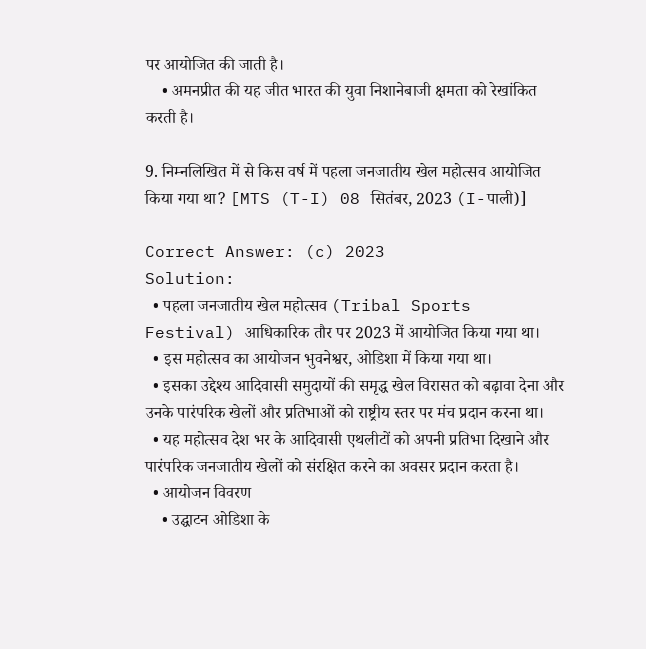पर आयोजित की जाती है।
    • अमनप्रीत की यह जीत भारत की युवा निशानेबाजी क्षमता को रेखांकित करती है।

9. निम्नलिखित में से किस वर्ष में पहला जनजातीय खेल महोत्सव आयोजित किया गया था? [MTS (T-I) 08 सितंबर, 2023 (I-पाली)]

Correct Answer: (c) 2023
Solution:
  • पहला जनजातीय खेल महोत्सव (Tribal Sports Festival) आधिकारिक तौर पर 2023 में आयोजित किया गया था।
  • इस महोत्सव का आयोजन भुवनेश्वर, ओडिशा में किया गया था।
  • इसका उद्देश्य आदिवासी समुदायों की समृद्ध खेल विरासत को बढ़ावा देना और उनके पारंपरिक खेलों और प्रतिभाओं को राष्ट्रीय स्तर पर मंच प्रदान करना था।
  • यह महोत्सव देश भर के आदिवासी एथलीटों को अपनी प्रतिभा दिखाने और पारंपरिक जनजातीय खेलों को संरक्षित करने का अवसर प्रदान करता है।
  • आयोजन विवरण
    • उद्घाटन ओडिशा के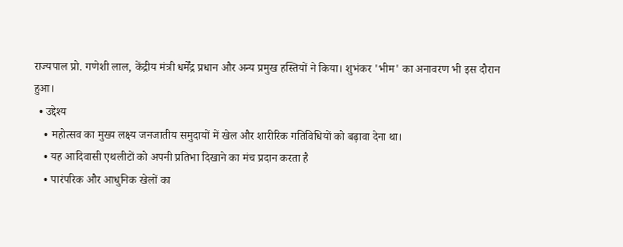राज्यपाल प्रो. गणेशी लाल, केंद्रीय मंत्री धर्मेंद्र प्रधान और अन्य प्रमुख हस्तियों ने किया। शुभंकर 'भीम' का अनावरण भी इस दौरान हुआ।
  • उद्देश्य
    • महोत्सव का मुख्य लक्ष्य जनजातीय समुदायों में खेल और शारीरिक गतिविधियों को बढ़ावा देना था।
    • यह आदिवासी एथलीटों को अपनी प्रतिभा दिखाने का मंच प्रदान करता है
    • पारंपरिक और आधुनिक खेलों का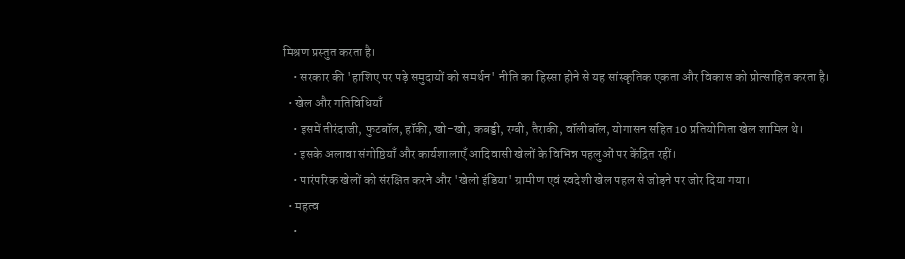मिश्रण प्रस्तुत करता है।
    • सरकार की 'हाशिए पर पड़े समुदायों को समर्थन' नीति का हिस्सा होने से यह सांस्कृतिक एकता और विकास को प्रोत्साहित करता है।
  • खेल और गतिविधियाँ
    • इसमें तीरंदाजी, फुटबॉल, हॉकी, खो-खो, कबड्डी, रग्बी, तैराकी, वॉलीबॉल, योगासन सहित 10 प्रतियोगिता खेल शामिल थे।
    • इसके अलावा संगोष्ठियाँ और कार्यशालाएँ आदिवासी खेलों के विभिन्न पहलुओं पर केंद्रित रहीं।
    • पारंपरिक खेलों को संरक्षित करने और 'खेलो इंडिया' ग्रामीण एवं स्वदेशी खेल पहल से जोड़ने पर जोर दिया गया।
  • महत्व
    •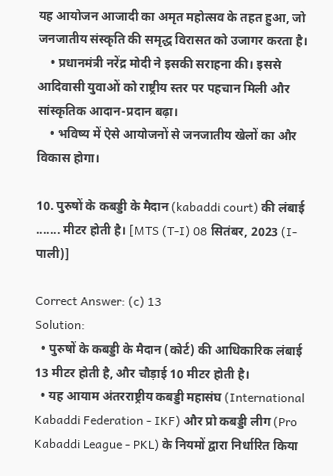यह आयोजन आजादी का अमृत महोत्सव के तहत हुआ, जो जनजातीय संस्कृति की समृद्ध विरासत को उजागर करता है।
    • प्रधानमंत्री नरेंद्र मोदी ने इसकी सराहना की। इससे आदिवासी युवाओं को राष्ट्रीय स्तर पर पहचान मिली और सांस्कृतिक आदान-प्रदान बढ़ा।
    • भविष्य में ऐसे आयोजनों से जनजातीय खेलों का और विकास होगा।

10. पुरुषों के कबड्डी के मैदान (kabaddi court) की लंबाई ....... मीटर होती है। [MTS (T-I) 08 सितंबर, 2023 (I-पाली)]

Correct Answer: (c) 13
Solution:
  • पुरुषों के कबड्डी के मैदान (कोर्ट) की आधिकारिक लंबाई 13 मीटर होती है, और चौड़ाई 10 मीटर होती है।
  • यह आयाम अंतरराष्ट्रीय कबड्डी महासंघ (International Kabaddi Federation - IKF) और प्रो कबड्डी लीग (Pro Kabaddi League - PKL) के नियमों द्वारा निर्धारित किया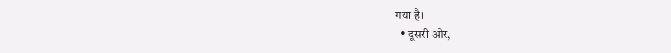गया है।
  • दूसरी ओर,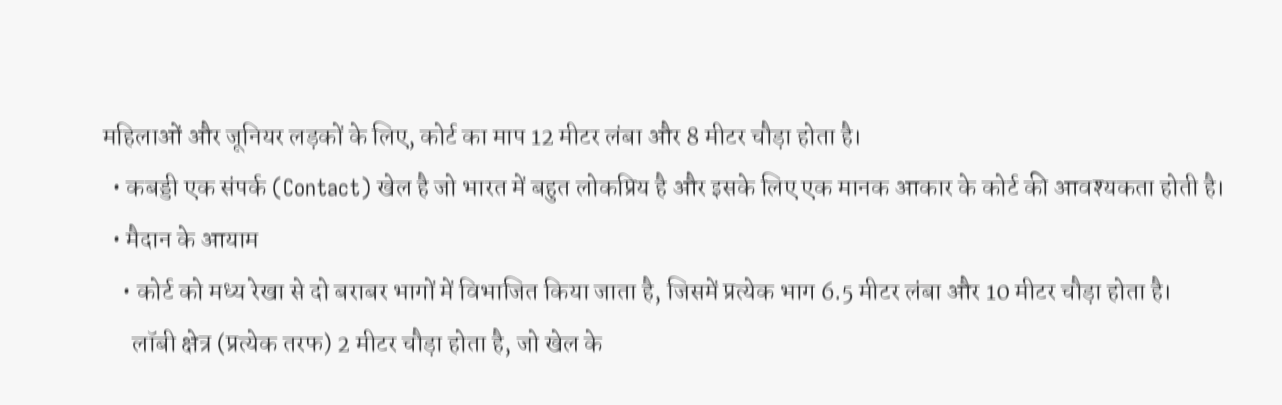महिलाओं और जूनियर लड़कों के लिए, कोर्ट का माप 12 मीटर लंबा और 8 मीटर चौड़ा होता है।
  • कबड्डी एक संपर्क (Contact) खेल है जो भारत में बहुत लोकप्रिय है और इसके लिए एक मानक आकार के कोर्ट की आवश्यकता होती है।
  • मैदान के आयाम
    • कोर्ट को मध्य रेखा से दो बराबर भागों में विभाजित किया जाता है, जिसमें प्रत्येक भाग 6.5 मीटर लंबा और 10 मीटर चौड़ा होता है।
      लॉबी क्षेत्र (प्रत्येक तरफ) 2 मीटर चौड़ा होता है, जो खेल के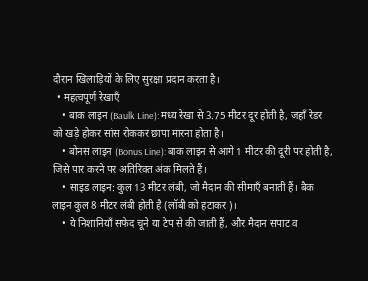दौरान खिलाड़ियों के लिए सुरक्षा प्रदान करता है।
  • महत्वपूर्ण रेखाएँ
    • बाक लाइन (Baulk Line): मध्य रेखा से 3.75 मीटर दूर होती है, जहाँ रेडर को खड़े होकर सांस रोककर छापा मारना होता है।
    • बोनस लाइन (Bonus Line): बाक लाइन से आगे 1 मीटर की दूरी पर होती है, जिसे पार करने पर अतिरिक्त अंक मिलते हैं।
    • साइड लाइन: कुल 13 मीटर लंबी, जो मैदान की सीमाएँ बनाती हैं। बैक लाइन कुल 8 मीटर लंबी होती है (लॉबी को हटाकर)।
    • ये निशानियाँ सफेद चूने या टेप से की जाती हैं, और मैदान सपाट व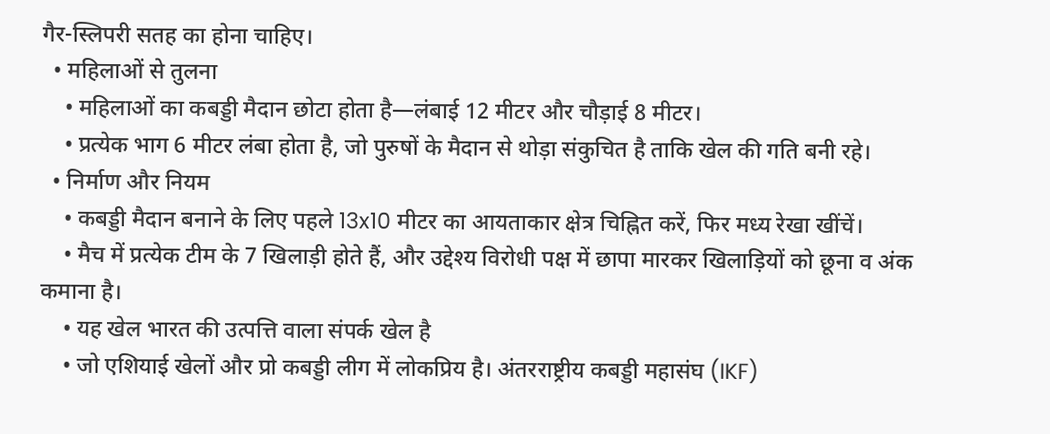गैर-स्लिपरी सतह का होना चाहिए।
  • महिलाओं से तुलना
    • महिलाओं का कबड्डी मैदान छोटा होता है—लंबाई 12 मीटर और चौड़ाई 8 मीटर।
    • प्रत्येक भाग 6 मीटर लंबा होता है, जो पुरुषों के मैदान से थोड़ा संकुचित है ताकि खेल की गति बनी रहे।
  • निर्माण और नियम
    • कबड्डी मैदान बनाने के लिए पहले 13x10 मीटर का आयताकार क्षेत्र चिह्नित करें, फिर मध्य रेखा खींचें।
    • मैच में प्रत्येक टीम के 7 खिलाड़ी होते हैं, और उद्देश्य विरोधी पक्ष में छापा मारकर खिलाड़ियों को छूना व अंक कमाना है।
    • यह खेल भारत की उत्पत्ति वाला संपर्क खेल है
    • जो एशियाई खेलों और प्रो कबड्डी लीग में लोकप्रिय है। अंतरराष्ट्रीय कबड्डी महासंघ (IKF)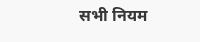सभी नियम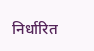निर्धारित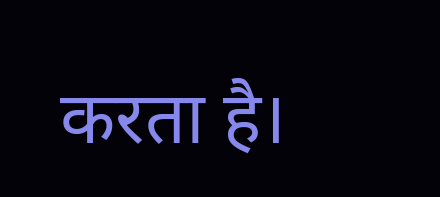करता है।